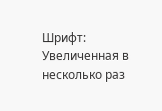Шрифт:
Увеличенная в несколько раз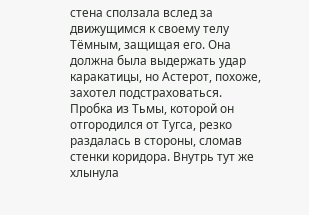стена сползала вслед за движущимся к своему телу Тёмным, защищая его. Она должна была выдержать удар каракатицы, но Астерот, похоже, захотел подстраховаться.
Пробка из Тьмы, которой он отгородился от Тугса, резко раздалась в стороны, сломав стенки коридора. Внутрь тут же хлынула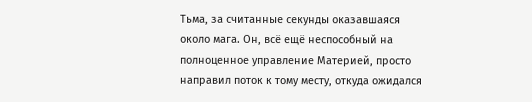Тьма, за считанные секунды оказавшаяся около мага. Он, всё ещё неспособный на полноценное управление Материей, просто направил поток к тому месту, откуда ожидался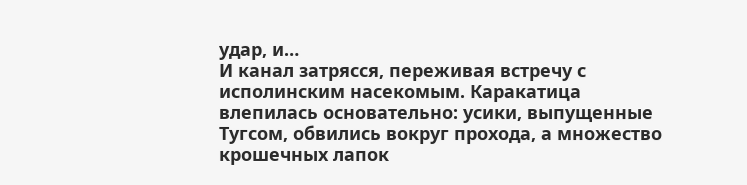удар, и…
И канал затрясся, переживая встречу с исполинским насекомым. Каракатица влепилась основательно: усики, выпущенные Тугсом, обвились вокруг прохода, а множество крошечных лапок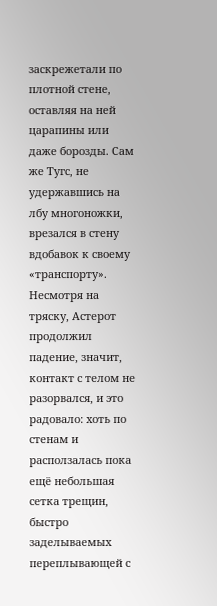заскрежетали по плотной стене, оставляя на ней царапины или даже борозды. Сам же Тугс, не удержавшись на лбу многоножки, врезался в стену вдобавок к своему «транспорту».
Несмотря на тряску, Астерот продолжил падение, значит, контакт с телом не разорвался, и это радовало: хоть по стенам и расползалась пока ещё небольшая сетка трещин, быстро заделываемых переплывающей с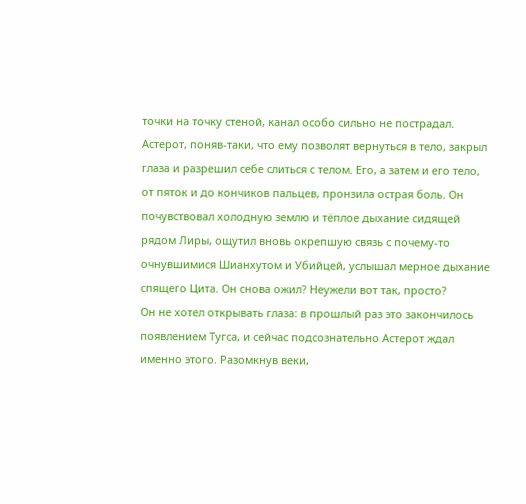точки на точку стеной, канал особо сильно не пострадал.
Астерот, поняв-таки, что ему позволят вернуться в тело, закрыл глаза и разрешил себе слиться с телом. Его, а затем и его тело, от пяток и до кончиков пальцев, пронзила острая боль. Он почувствовал холодную землю и тёплое дыхание сидящей рядом Лиры, ощутил вновь окрепшую связь с почему-то очнувшимися Шианхутом и Убийцей, услышал мерное дыхание спящего Цита. Он снова ожил? Неужели вот так, просто?
Он не хотел открывать глаза: в прошлый раз это закончилось появлением Тугса, и сейчас подсознательно Астерот ждал именно этого. Разомкнув веки,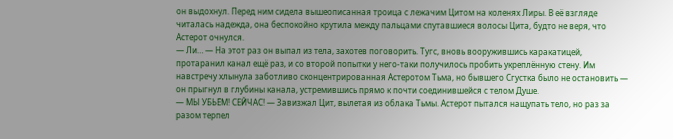он выдохнул. Перед ним сидела вышеописанная троица с лежачим Цитом на коленях Лиры. В её взгляде читалась надежда, она беспокойно крутила между пальцами спутавшиеся волосы Цита, будто не веря, что Астерот очнулся.
— Ли… — На этот раз он выпал из тела, захотев поговорить. Тугс, вновь вооружившись каракатицей, протаранил канал ещё раз, и со второй попытки у него-таки получилось пробить укреплённую стену. Им навстречу хлынула заботливо сконцентрированная Астеротом Тьма, но бывшего Сгустка было не остановить — он прыгнул в глубины канала, устремившись прямо к почти соединившейся с телом Душе.
— МЫ УБЬЁМ! СЕЙЧАС! — Завизжал Цит, вылетая из облака Тьмы. Астерот пытался нащупать тело, но раз за разом терпел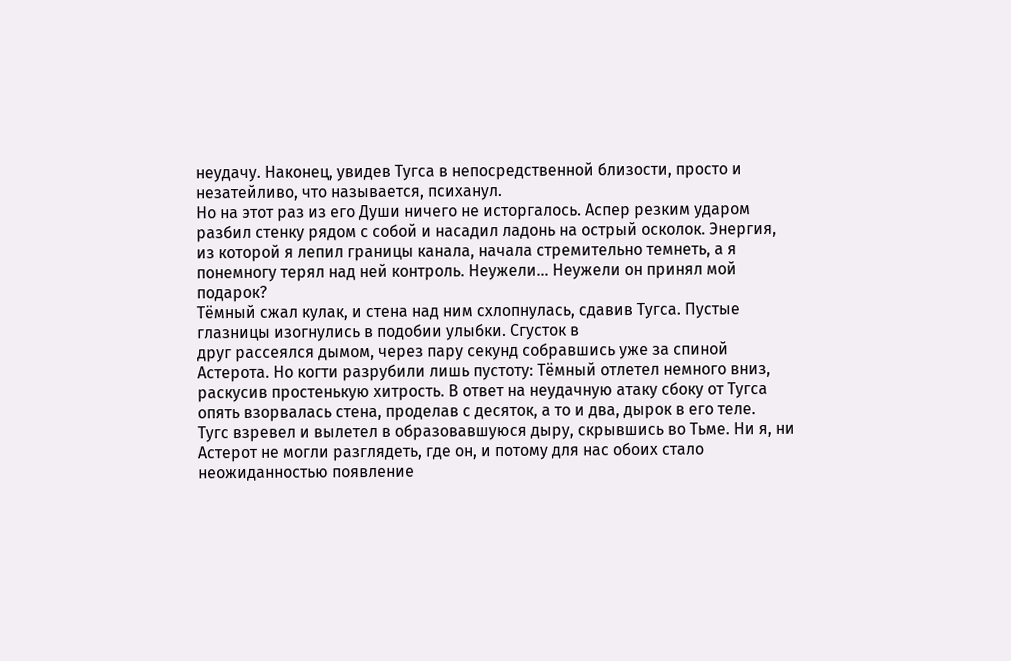неудачу. Наконец, увидев Тугса в непосредственной близости, просто и незатейливо, что называется, психанул.
Но на этот раз из его Души ничего не исторгалось. Аспер резким ударом разбил стенку рядом с собой и насадил ладонь на острый осколок. Энергия, из которой я лепил границы канала, начала стремительно темнеть, а я понемногу терял над ней контроль. Неужели… Неужели он принял мой подарок?
Тёмный сжал кулак, и стена над ним схлопнулась, сдавив Тугса. Пустые глазницы изогнулись в подобии улыбки. Сгусток в
друг рассеялся дымом, через пару секунд собравшись уже за спиной Астерота. Но когти разрубили лишь пустоту: Тёмный отлетел немного вниз, раскусив простенькую хитрость. В ответ на неудачную атаку сбоку от Тугса опять взорвалась стена, проделав с десяток, а то и два, дырок в его теле.
Тугс взревел и вылетел в образовавшуюся дыру, скрывшись во Тьме. Ни я, ни Астерот не могли разглядеть, где он, и потому для нас обоих стало неожиданностью появление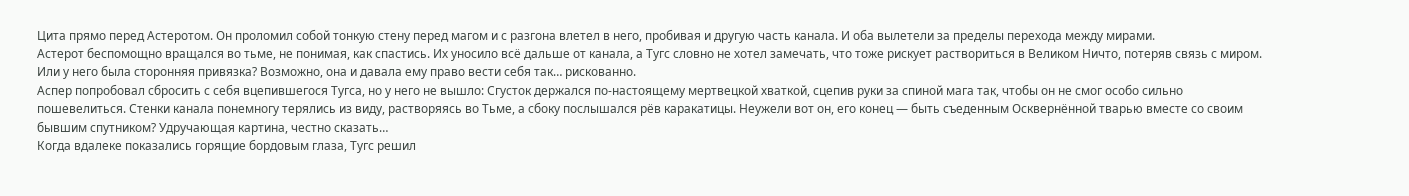Цита прямо перед Астеротом. Он проломил собой тонкую стену перед магом и с разгона влетел в него, пробивая и другую часть канала. И оба вылетели за пределы перехода между мирами.
Астерот беспомощно вращался во тьме, не понимая, как спастись. Их уносило всё дальше от канала, а Тугс словно не хотел замечать, что тоже рискует раствориться в Великом Ничто, потеряв связь с миром. Или у него была сторонняя привязка? Возможно, она и давала ему право вести себя так… рискованно.
Аспер попробовал сбросить с себя вцепившегося Тугса, но у него не вышло: Сгусток держался по-настоящему мертвецкой хваткой, сцепив руки за спиной мага так, чтобы он не смог особо сильно пошевелиться. Стенки канала понемногу терялись из виду, растворяясь во Тьме, а сбоку послышался рёв каракатицы. Неужели вот он, его конец — быть съеденным Осквернённой тварью вместе со своим бывшим спутником? Удручающая картина, честно сказать…
Когда вдалеке показались горящие бордовым глаза, Тугс решил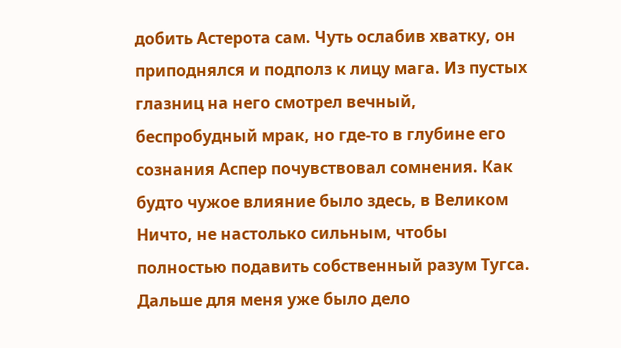добить Астерота сам. Чуть ослабив хватку, он приподнялся и подполз к лицу мага. Из пустых глазниц на него смотрел вечный, беспробудный мрак, но где-то в глубине его сознания Аспер почувствовал сомнения. Как будто чужое влияние было здесь, в Великом Ничто, не настолько сильным, чтобы полностью подавить собственный разум Тугса.
Дальше для меня уже было дело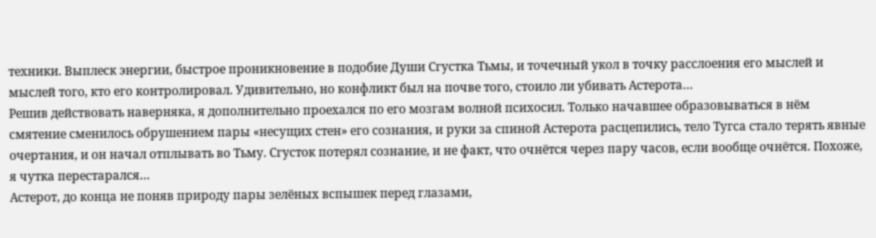техники. Выплеск энергии, быстрое проникновение в подобие Души Сгустка Тьмы, и точечный укол в точку расслоения его мыслей и мыслей того, кто его контролировал. Удивительно, но конфликт был на почве того, стоило ли убивать Астерота…
Решив действовать наверняка, я дополнительно проехался по его мозгам волной психосил. Только начавшее образовываться в нём смятение сменилось обрушением пары «несущих стен» его сознания, и руки за спиной Астерота расцепились, тело Тугса стало терять явные очертания, и он начал отплывать во Тьму. Сгусток потерял сознание, и не факт, что очнётся через пару часов, если вообще очнётся. Похоже, я чутка перестарался…
Астерот, до конца не поняв природу пары зелёных вспышек перед глазами,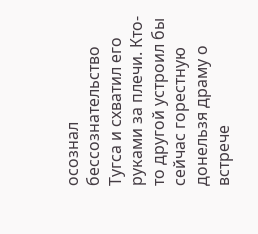осознал бессознательство Тугса и схватил его руками за плечи. Кто-то другой устроил бы сейчас горестную донельзя драму о встрече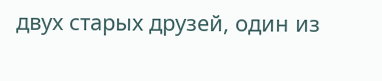двух старых друзей, один из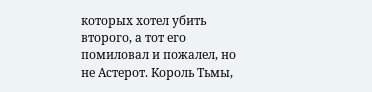которых хотел убить второго, а тот его помиловал и пожалел, но не Астерот. Король Тьмы,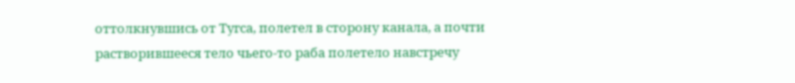оттолкнувшись от Тугса, полетел в сторону канала, а почти растворившееся тело чьего-то раба полетело навстречу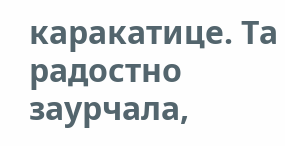каракатице. Та радостно заурчала,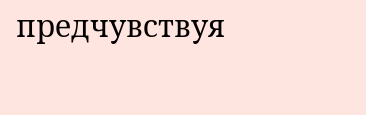предчувствуя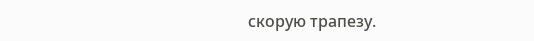скорую трапезу.